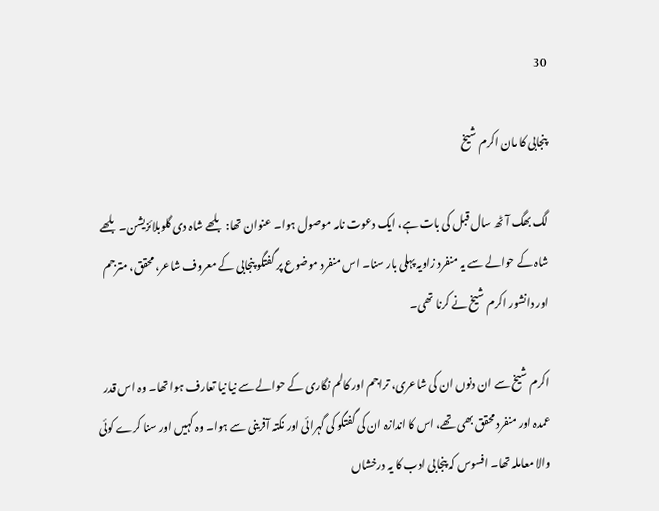30

پنجابی کا مان اکرم شیخ

لگ بھگ آٹھ سال قبل کی بات ہے، ایک دعوت نامہ موصول ہوا۔ عنوان تھا: بلھے شاہ دی گلوبلائزیشن۔ بلھے شاہ کے حوالے سے یہ منفرد زاویہ پہلی بار سنا۔ اس منفرد موضوع پر گفتگو پنجابی کے معروف شاعر، محقق، مترجم اور دانشور اکرم شیخ نے کرنا تھی۔

اکرم شیخ سے ان دنوں ان کی شاعری، تراجم اور کالم نگاری کے حوالے سے نیا نیا تعارف ہوا تھا۔ وہ اس قدر عمدہ اور منفرد محقق بھی تھے، اس کا اندازہ ان کی گفتگو کی گہرائی اور نکتہ آفرینی سے ہوا۔ وہ کہیں اور سنا کرے کوئی والا معاملہ تھا۔ افسوس کہ پنجابی ادب کا یہ درخشاں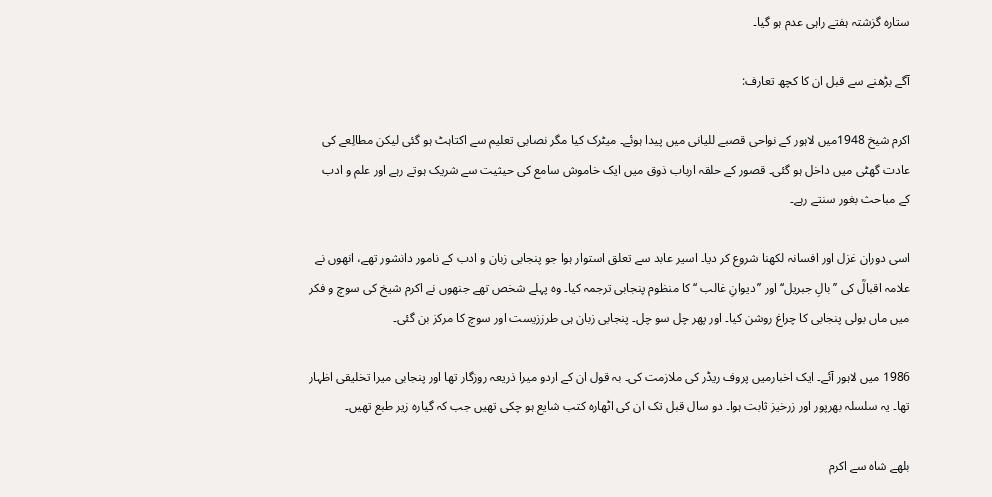ستارہ گزشتہ ہفتے راہی عدم ہو گیا۔

آگے بڑھنے سے قبل ان کا کچھ تعارف:

اکرم شیخ 1948میں لاہور کے نواحی قصبے للیانی میں پیدا ہوئے۔ میٹرک کیا مگر نصابی تعلیم سے اکتاہٹ ہو گئی لیکن مطالِعے کی عادت گھٹی میں داخل ہو گئی۔ قصور کے حلقہ ارباب ذوق میں ایک خاموش سامع کی حیثیت سے شریک ہوتے رہے اور علم و ادب کے مباحث بغور سنتے رہے۔

اسی دوران غزل اور افسانہ لکھنا شروع کر دیا۔ اسیر عابد سے تعلق استوار ہوا جو پنجابی زبان و ادب کے نامور دانشور تھے، انھوں نے علامہ اقبالؒ کی ’’بالِ جبریل‘‘ اور ’’دیوانِ غالب ‘‘کا منظوم پنجابی ترجمہ کیا۔ وہ پہلے شخص تھے جنھوں نے اکرم شیخ کی سوچ و فکر میں ماں بولی پنجابی کا چراغ روشن کیا۔ اور پھر چل سو چل۔ پنجابی زبان ہی طرززیست اور سوچ کا مرکز بن گئی۔

1986 میں لاہور آئے۔ ایک اخبارمیں پروف ریڈر کی ملازمت کی۔ بہ قول ان کے اردو میرا ذریعہ روزگار تھا اور پنجابی میرا تخلیقی اظہار تھا۔ یہ سلسلہ بھرپور اور زرخیز ثابت ہوا۔ دو سال قبل تک ان کی اٹھارہ کتب شایع ہو چکی تھیں جب کہ گیارہ زیر طبع تھیں۔

بلھے شاہ سے اکرم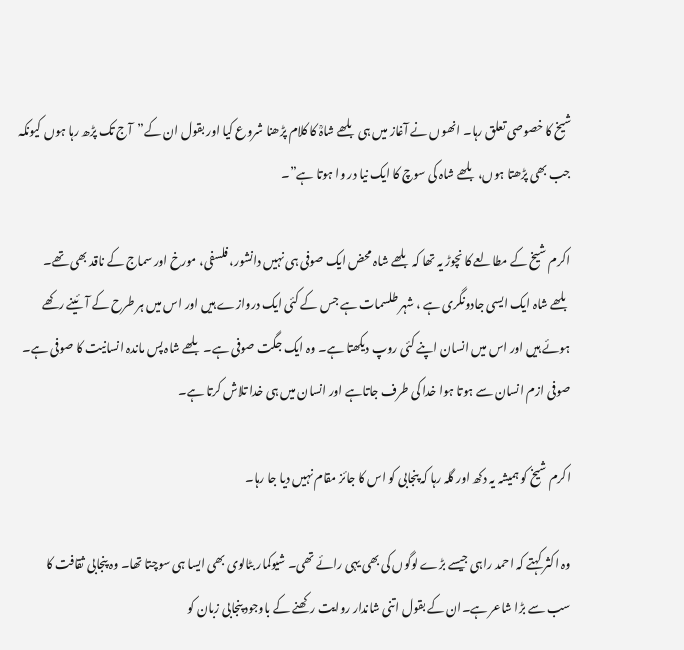شیخ کا خصوصی تعلق رہا۔ انھوں نے آغاز میں ہی بلھے شاہؒ کا کلام پڑھنا شروع کیا اور بقول ان کے”آج تک پڑھ رہا ہوں کیونکہ جب بھی پڑھتا ہوں، بلھے شاہ کی سوچ کا ایک نیا در وا ہوتا ہے”۔

اکرم شیخ کے مطالعے کا نچوڑ یہ تھا کہ بلھے شاہ محض ایک صوفی ہی نہیں دانشور، فلسفی، مورخ اور سماج کے ناقد بھی تھے۔ بلھے شاہ ایک ایسی جادونگری ہے ، شہر طلسمات ہے جس کے کئی ایک دروازے ہیں اور اس میں ہر طرح کے آئینے رکھے ہوئے ہیں اور اس میں انسان اپنے کئی روپ دیکھتا ہے۔ وہ ایک جگت صوفی ہے۔ بلھے شاہ پس ماندہ انسانیت کا صوفی ہے۔ صوفی ازم انسان سے ہوتا ہوا خدا کی طرف جاتاہے اور انسان میں ہی خدا تلاش کرتا ہے۔

اکرم شیخ کو ہمیشہ یہ دکھ اور گلہ رہا کہ پنجابی کو اس کا جائز مقام نہیں دیا جا رہا۔

وہ اکثر کہتے کہ احمد راہی جیسے بڑے لوگوں کی بھی یہی رائے تھی۔ شیوکمار بٹالوی بھی ایسا ہی سوچتا تھا۔ وہ پنجابی ثقافت کا سب سے بڑا شاعر ہے۔ان کے بقول اتنی شاندار روایت رکھنے کے باوجود پنجابی زبان کو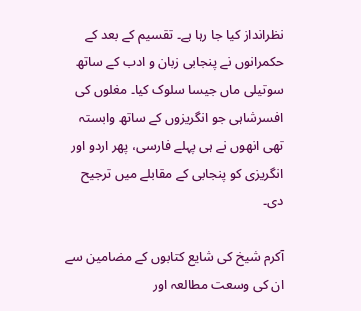نظرانداز کیا جا رہا ہے۔ تقسیم کے بعد کے حکمرانوں نے پنجابی زبان و ادب کے ساتھ سوتیلی ماں جیسا سلوک کیا۔ مغلوں کی افسرشاہی جو انگریزوں کے ساتھ وابستہ تھی انھوں نے ہی پہلے فارسی، پھر اردو اور انگریزی کو پنجابی کے مقابلے میں ترجیح دی۔

آکرم شیخ کی شایع کتابوں کے مضامین سے ان کی وسعت مطالعہ اور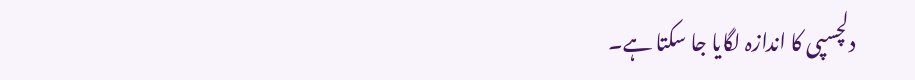دلچسپی کا اندازہ لگایا جا سکتا ہے۔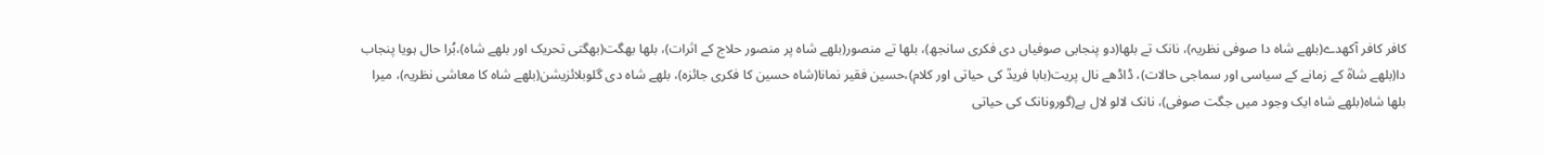کافر کافر آکھدے(بلھے شاہ دا صوفی نظریہ)، نانک تے بلھا(دو پنجابی صوفیاں دی فکری سانجھ)، بلھا تے منصور(بلھے شاہ پر منصور حلاج کے اثرات)، بلھا بھگت(بھگتی تحریک اور بلھے شاہ)،بُرا حال ہویا پنجاب دا(بلھے شاہؒ کے زمانے کے سیاسی اور سماجی حالات)، ڈاڈھے نال پریت(بابا فریدؒ کی حیاتی اور کلام)،حسین فقیر نمانا(شاہ حسین کا فکری جائزہ)، بلھے شاہ دی گلوبلائزیشن(بلھے شاہ کا معاشی نظریہ)، میرا بلھا شاہ(بلھے شاہ ایک وجود میں جگت صوفی)، نانک لالو لال ہے(گورونانک کی حیاتی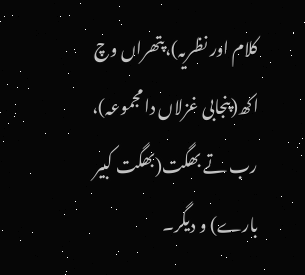کلام اور نظریہ)،پتھراں وچ اکھ(پنجابی غزلاں دا مجموعہ)، رب تے بھگت(بھگت کبیر بارے) و دیگر۔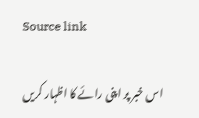Source link

اس خبر پر اپنی رائے کا اظہار کریں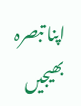اپنا تبصرہ بھیجیں